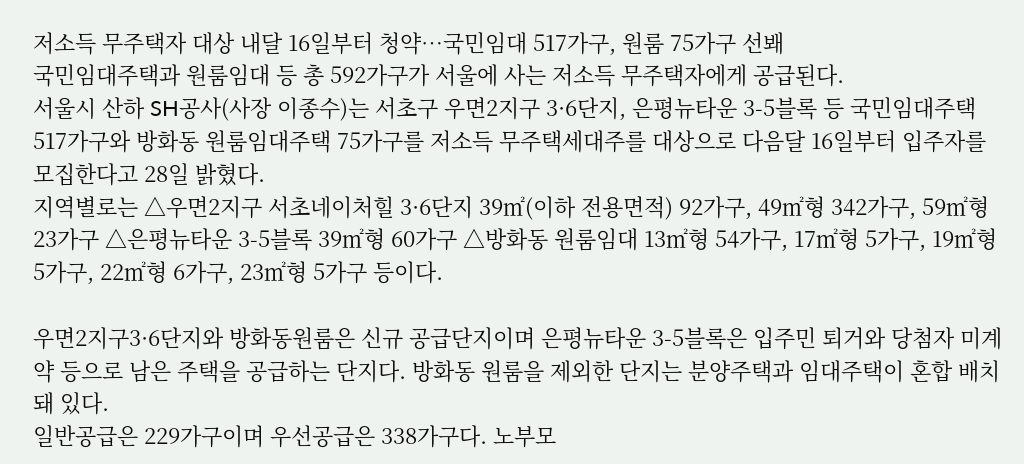저소득 무주택자 대상 내달 16일부터 청약…국민임대 517가구, 원룸 75가구 선봬
국민임대주택과 원룸임대 등 총 592가구가 서울에 사는 저소득 무주택자에게 공급된다.
서울시 산하 SH공사(사장 이종수)는 서초구 우면2지구 3·6단지, 은평뉴타운 3-5블록 등 국민임대주택 517가구와 방화동 원룸임대주택 75가구를 저소득 무주택세대주를 대상으로 다음달 16일부터 입주자를 모집한다고 28일 밝혔다.
지역별로는 △우면2지구 서초네이처힐 3·6단지 39㎡(이하 전용면적) 92가구, 49㎡형 342가구, 59㎡형 23가구 △은평뉴타운 3-5블록 39㎡형 60가구 △방화동 원룸임대 13㎡형 54가구, 17㎡형 5가구, 19㎡형 5가구, 22㎡형 6가구, 23㎡형 5가구 등이다.

우면2지구3·6단지와 방화동원룸은 신규 공급단지이며 은평뉴타운 3-5블록은 입주민 퇴거와 당첨자 미계약 등으로 남은 주택을 공급하는 단지다. 방화동 원룸을 제외한 단지는 분양주택과 임대주택이 혼합 배치돼 있다.
일반공급은 229가구이며 우선공급은 338가구다. 노부모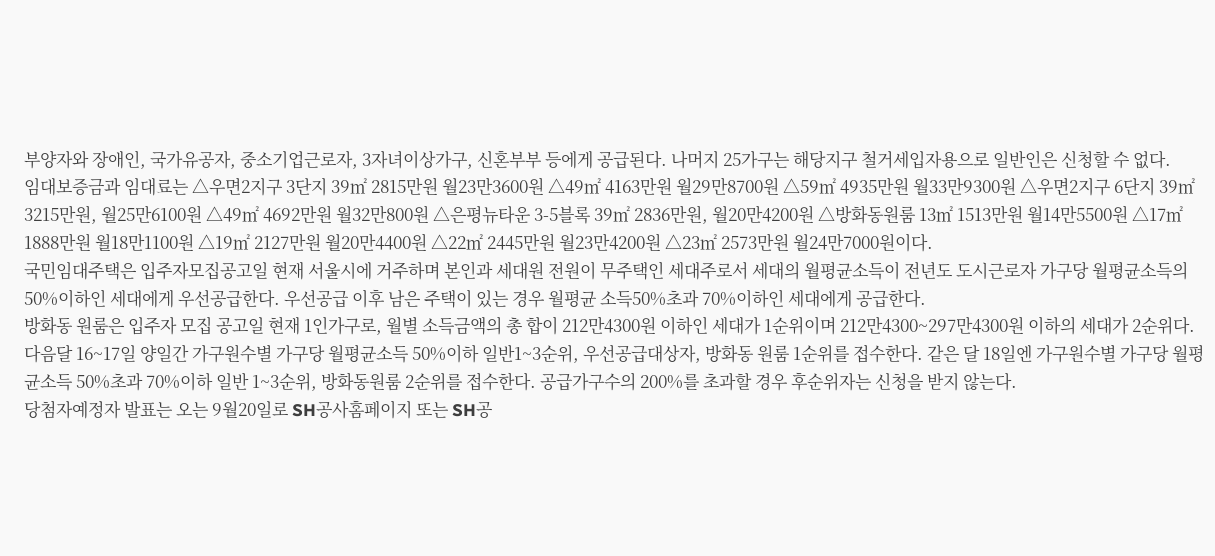부양자와 장애인, 국가유공자, 중소기업근로자, 3자녀이상가구, 신혼부부 등에게 공급된다. 나머지 25가구는 해당지구 철거세입자용으로 일반인은 신청할 수 없다.
임대보증금과 임대료는 △우면2지구 3단지 39㎡ 2815만원 월23만3600원 △49㎡ 4163만원 월29만8700원 △59㎡ 4935만원 월33만9300원 △우면2지구 6단지 39㎡ 3215만원, 월25만6100원 △49㎡ 4692만원 월32만800원 △은평뉴타운 3-5블록 39㎡ 2836만원, 월20만4200원 △방화동원룸 13㎡ 1513만원 월14만5500원 △17㎡ 1888만원 월18만1100원 △19㎡ 2127만원 월20만4400원 △22㎡ 2445만원 월23만4200원 △23㎡ 2573만원 월24만7000원이다.
국민임대주택은 입주자모집공고일 현재 서울시에 거주하며 본인과 세대원 전원이 무주택인 세대주로서 세대의 월평균소득이 전년도 도시근로자 가구당 월평균소득의 50%이하인 세대에게 우선공급한다. 우선공급 이후 남은 주택이 있는 경우 월평균 소득50%초과 70%이하인 세대에게 공급한다.
방화동 원룸은 입주자 모집 공고일 현재 1인가구로, 월별 소득금액의 총 합이 212만4300원 이하인 세대가 1순위이며 212만4300~297만4300원 이하의 세대가 2순위다.
다음달 16~17일 양일간 가구원수별 가구당 월평균소득 50%이하 일반1~3순위, 우선공급대상자, 방화동 원룸 1순위를 접수한다. 같은 달 18일엔 가구원수별 가구당 월평균소득 50%초과 70%이하 일반 1~3순위, 방화동원룸 2순위를 접수한다. 공급가구수의 200%를 초과할 경우 후순위자는 신청을 받지 않는다.
당첨자예정자 발표는 오는 9월20일로 SH공사홈페이지 또는 SH공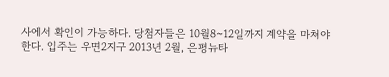사에서 확인이 가능하다. 당첨자들은 10월8~12일까지 계약을 마쳐야 한다. 입주는 우면2지구 2013년 2월, 은평뉴타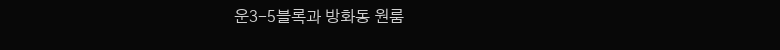운3-5블록과 방화동 원룸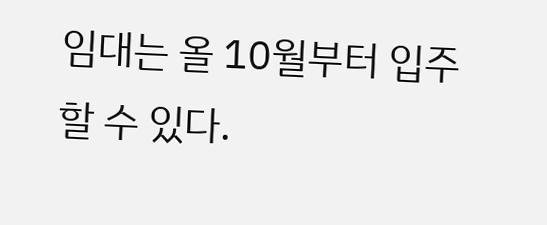임대는 올 10월부터 입주할 수 있다.